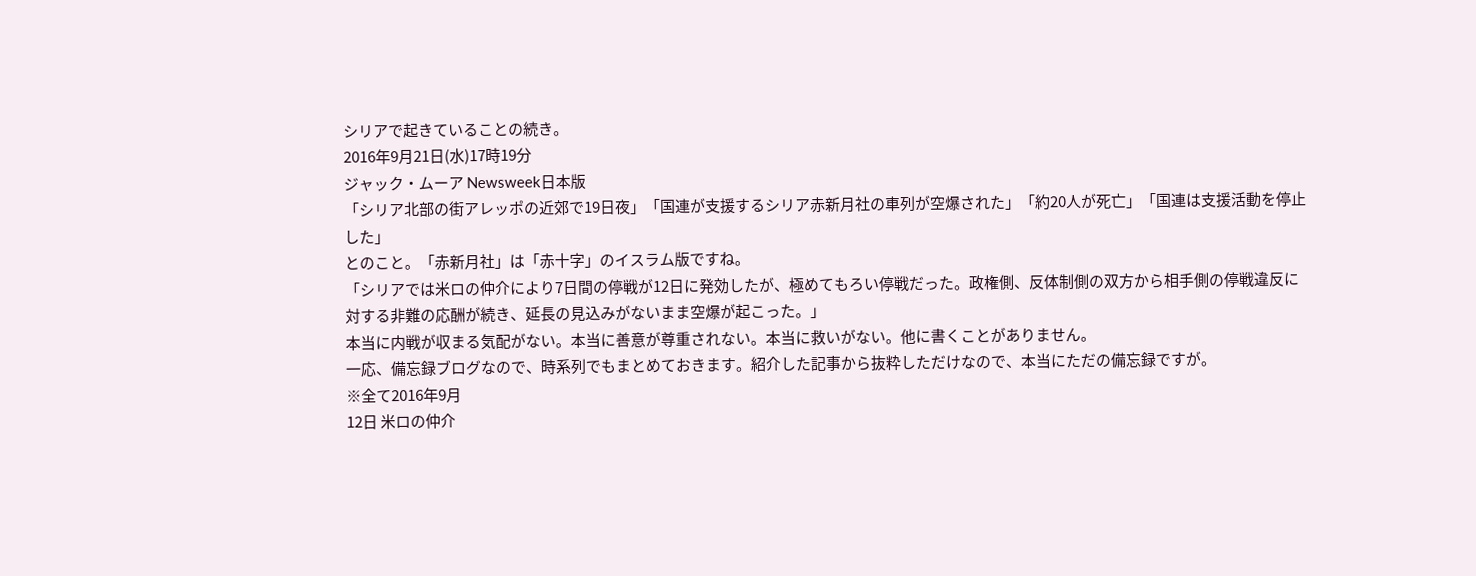シリアで起きていることの続き。
2016年9月21日(水)17時19分
ジャック・ムーア Newsweek日本版
「シリア北部の街アレッポの近郊で19日夜」「国連が支援するシリア赤新月社の車列が空爆された」「約20人が死亡」「国連は支援活動を停止した」
とのこと。「赤新月社」は「赤十字」のイスラム版ですね。
「シリアでは米ロの仲介により7日間の停戦が12日に発効したが、極めてもろい停戦だった。政権側、反体制側の双方から相手側の停戦違反に対する非難の応酬が続き、延長の見込みがないまま空爆が起こった。」
本当に内戦が収まる気配がない。本当に善意が尊重されない。本当に救いがない。他に書くことがありません。
一応、備忘録ブログなので、時系列でもまとめておきます。紹介した記事から抜粋しただけなので、本当にただの備忘録ですが。
※全て2016年9月
12日 米ロの仲介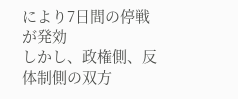により7日間の停戦が発効
しかし、政権側、反体制側の双方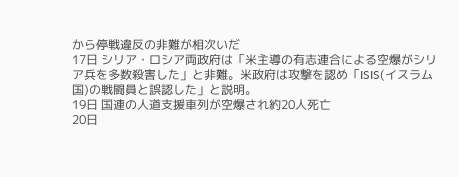から停戦違反の非難が相次いだ
17日 シリア・ロシア両政府は「米主導の有志連合による空爆がシリア兵を多数殺害した」と非難。米政府は攻撃を認め「ISIS(イスラム国)の戦闘員と誤認した」と説明。
19日 国連の人道支援車列が空爆され約20人死亡
20日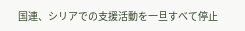国連、シリアでの支援活動を一旦すべて停止